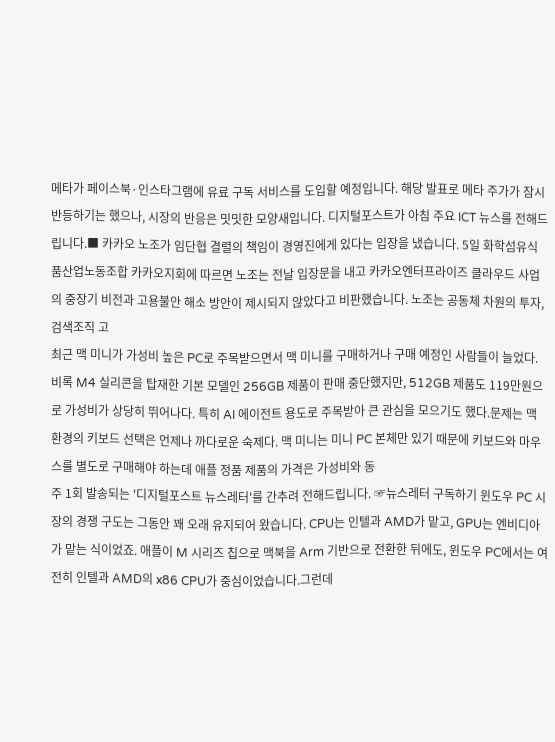메타가 페이스북·인스타그램에 유료 구독 서비스를 도입할 예정입니다. 해당 발표로 메타 주가가 잠시 반등하기는 했으나, 시장의 반응은 밋밋한 모양새입니다. 디지털포스트가 아침 주요 ICT 뉴스를 전해드립니다.■ 카카오 노조가 임단협 결렬의 책임이 경영진에게 있다는 입장을 냈습니다. 5일 화학섬유식품산업노동조합 카카오지회에 따르면 노조는 전날 입장문을 내고 카카오엔터프라이즈 클라우드 사업의 중장기 비전과 고용불안 해소 방안이 제시되지 않았다고 비판했습니다. 노조는 공동체 차원의 투자, 검색조직 고
최근 맥 미니가 가성비 높은 PC로 주목받으면서 맥 미니를 구매하거나 구매 예정인 사람들이 늘었다. 비록 M4 실리콘을 탑재한 기본 모델인 256GB 제품이 판매 중단했지만, 512GB 제품도 119만원으로 가성비가 상당히 뛰어나다. 특히 AI 에이전트 용도로 주목받아 큰 관심을 모으기도 했다.문제는 맥 환경의 키보드 선택은 언제나 까다로운 숙제다. 맥 미니는 미니 PC 본체만 있기 때문에 키보드와 마우스를 별도로 구매해야 하는데 애플 정품 제품의 가격은 가성비와 동
주 1회 발송되는 '디지털포스트 뉴스레터'를 간추려 전해드립니다. ☞뉴스레터 구독하기 윈도우 PC 시장의 경쟁 구도는 그동안 꽤 오래 유지되어 왔습니다. CPU는 인텔과 AMD가 맡고, GPU는 엔비디아가 맡는 식이었죠. 애플이 M 시리즈 칩으로 맥북을 Arm 기반으로 전환한 뒤에도, 윈도우 PC에서는 여전히 인텔과 AMD의 x86 CPU가 중심이었습니다.그런데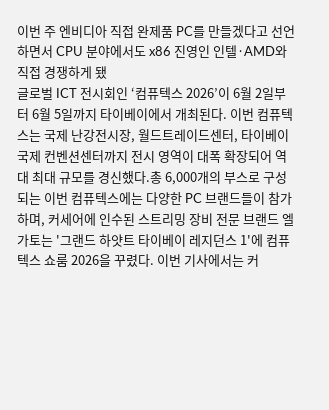이번 주 엔비디아 직접 완제품 PC를 만들겠다고 선언하면서 CPU 분야에서도 x86 진영인 인텔·AMD와 직접 경쟁하게 됐
글로벌 ICT 전시회인 ‘컴퓨텍스 2026’이 6월 2일부터 6월 5일까지 타이베이에서 개최된다. 이번 컴퓨텍스는 국제 난강전시장, 월드트레이드센터, 타이베이 국제 컨벤션센터까지 전시 영역이 대폭 확장되어 역대 최대 규모를 경신했다.총 6,000개의 부스로 구성되는 이번 컴퓨텍스에는 다양한 PC 브랜드들이 참가하며, 커세어에 인수된 스트리밍 장비 전문 브랜드 엘가토는 '그랜드 하얏트 타이베이 레지던스 1'에 컴퓨텍스 쇼룸 2026을 꾸렸다. 이번 기사에서는 커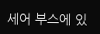세어 부스에 있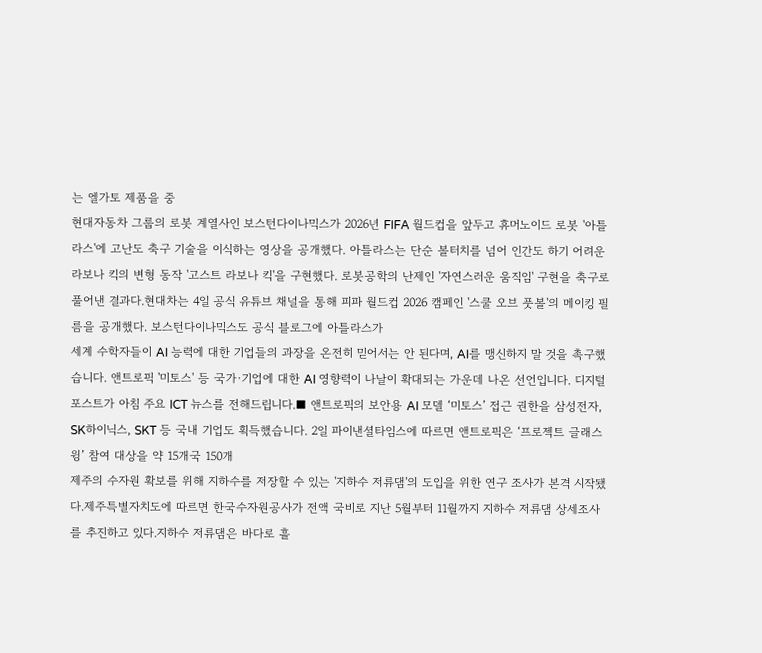는 엘가토 제품을 중
현대자동차 그룹의 로봇 계열사인 보스턴다이나믹스가 2026년 FIFA 월드컵을 앞두고 휴머노이드 로봇 '아틀라스'에 고난도 축구 기술을 이식하는 영상을 공개했다. 아틀라스는 단순 볼터치를 넘어 인간도 하기 어려운 라보나 킥의 변형 동작 '고스트 라보나 킥'을 구현했다. 로봇공학의 난제인 '자연스러운 움직임' 구현을 축구로 풀어낸 결과다.현대차는 4일 공식 유튜브 채널을 통해 피파 월드컵 2026 캠페인 '스쿨 오브 풋볼'의 메이킹 필름을 공개했다. 보스턴다이나믹스도 공식 블로그에 아틀라스가
세계 수학자들이 AI 능력에 대한 기업들의 과장을 온전히 믿어서는 안 된다며, AI를 맹신하지 말 것을 촉구했습니다. 앤트로픽 '미토스' 등 국가·기업에 대한 AI 영향력이 나날이 확대되는 가운데 나온 선언입니다. 디지털포스트가 아침 주요 ICT 뉴스를 전해드립니다.■ 앤트로픽의 보안용 AI 모델 ‘미토스’ 접근 권한을 삼성전자, SK하이닉스, SKT 등 국내 기업도 획득했습니다. 2일 파이낸셜타임스에 따르면 앤트로픽은 ‘프로젝트 글래스윙’ 참여 대상을 약 15개국 150개
제주의 수자원 확보를 위해 지하수를 저장할 수 있는 '지하수 저류댐'의 도입을 위한 연구 조사가 본격 시작됐다.제주특별자치도에 따르면 한국수자원공사가 전액 국비로 지난 5월부터 11월까지 지하수 저류댐 상세조사를 추진하고 있다.지하수 저류댐은 바다로 흘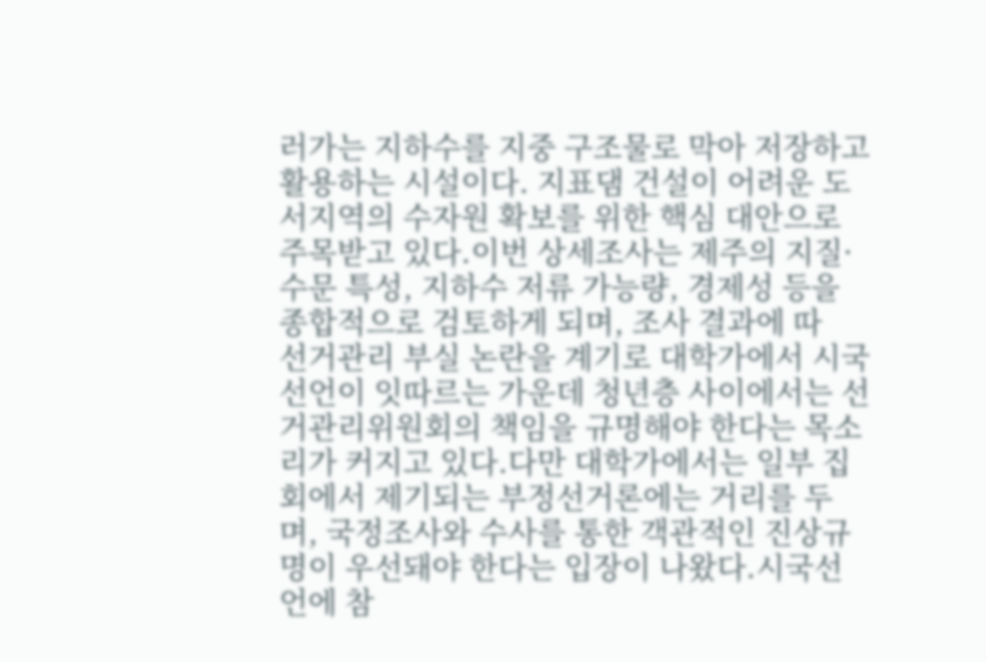러가는 지하수를 지중 구조물로 막아 저장하고 활용하는 시설이다. 지표댐 건설이 어려운 도서지역의 수자원 확보를 위한 핵심 대안으로 주목받고 있다.이번 상세조사는 제주의 지질·수문 특성, 지하수 저류 가능량, 경제성 등을 종합적으로 검토하게 되며, 조사 결과에 따
선거관리 부실 논란을 계기로 대학가에서 시국선언이 잇따르는 가운데 청년층 사이에서는 선거관리위원회의 책임을 규명해야 한다는 목소리가 커지고 있다.다만 대학가에서는 일부 집회에서 제기되는 부정선거론에는 거리를 두며, 국정조사와 수사를 통한 객관적인 진상규명이 우선돼야 한다는 입장이 나왔다.시국선언에 참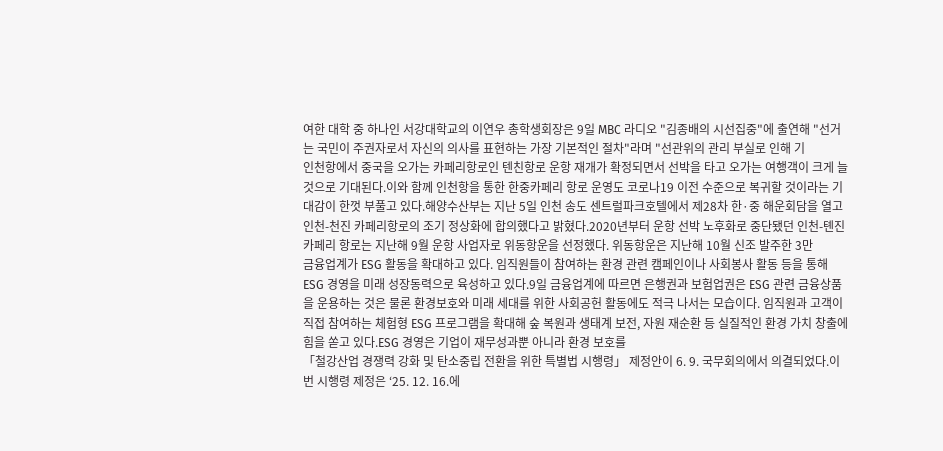여한 대학 중 하나인 서강대학교의 이연우 총학생회장은 9일 MBC 라디오 "김종배의 시선집중"에 출연해 "선거는 국민이 주권자로서 자신의 의사를 표현하는 가장 기본적인 절차"라며 "선관위의 관리 부실로 인해 기
인천항에서 중국을 오가는 카페리항로인 텐친항로 운항 재개가 확정되면서 선박을 타고 오가는 여행객이 크게 늘 것으로 기대된다.이와 함께 인천항을 통한 한중카페리 항로 운영도 코로나19 이전 수준으로 복귀할 것이라는 기대감이 한껏 부풀고 있다.해양수산부는 지난 5일 인천 송도 센트럴파크호텔에서 제28차 한·중 해운회담을 열고 인천-천진 카페리항로의 조기 정상화에 합의했다고 밝혔다.2020년부터 운항 선박 노후화로 중단됐던 인천-톈진 카페리 항로는 지난해 9월 운항 사업자로 위동항운을 선정했다. 위동항운은 지난해 10월 신조 발주한 3만
금융업계가 ESG 활동을 확대하고 있다. 임직원들이 참여하는 환경 관련 캠페인이나 사회봉사 활동 등을 통해 ESG 경영을 미래 성장동력으로 육성하고 있다.9일 금융업계에 따르면 은행권과 보험업권은 ESG 관련 금융상품을 운용하는 것은 물론 환경보호와 미래 세대를 위한 사회공헌 활동에도 적극 나서는 모습이다. 임직원과 고객이 직접 참여하는 체험형 ESG 프로그램을 확대해 숲 복원과 생태계 보전, 자원 재순환 등 실질적인 환경 가치 창출에 힘을 쏟고 있다.ESG 경영은 기업이 재무성과뿐 아니라 환경 보호를
「철강산업 경쟁력 강화 및 탄소중립 전환을 위한 특별법 시행령」 제정안이 6. 9. 국무회의에서 의결되었다.이번 시행령 제정은 ‘25. 12. 16.에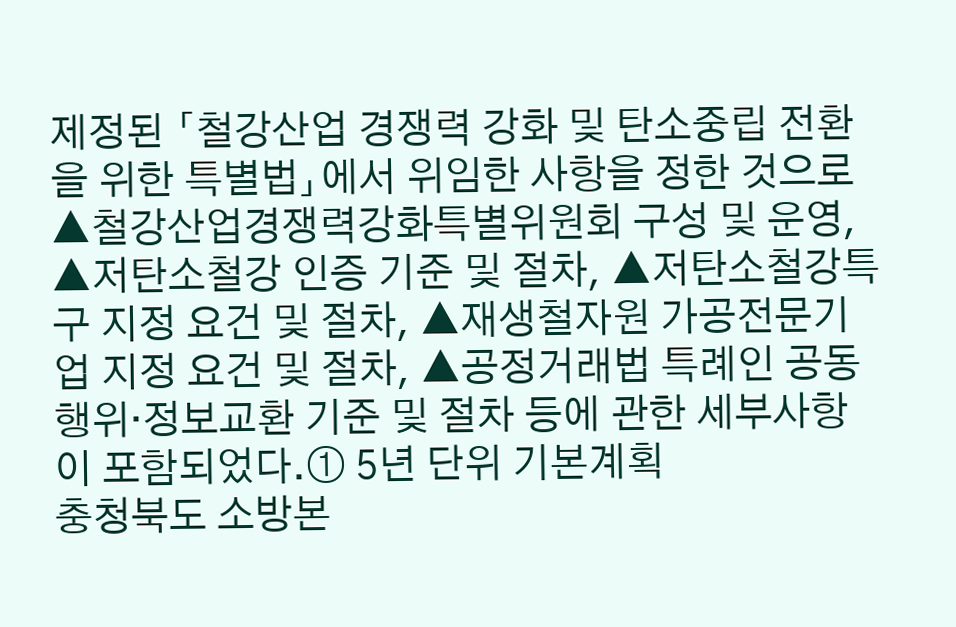제정된 「철강산업 경쟁력 강화 및 탄소중립 전환을 위한 특별법」에서 위임한 사항을 정한 것으로 ▲철강산업경쟁력강화특별위원회 구성 및 운영, ▲저탄소철강 인증 기준 및 절차, ▲저탄소철강특구 지정 요건 및 절차, ▲재생철자원 가공전문기업 지정 요건 및 절차, ▲공정거래법 특례인 공동행위·정보교환 기준 및 절차 등에 관한 세부사항이 포함되었다.① 5년 단위 기본계획
충청북도 소방본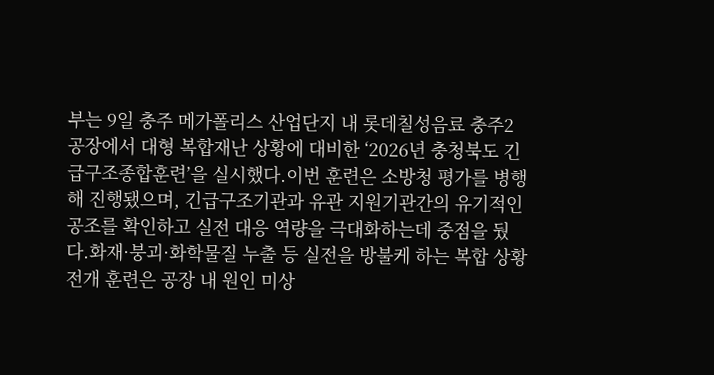부는 9일 충주 메가폴리스 산업단지 내 롯데칠성음료 충주2공장에서 대형 복합재난 상황에 대비한 ‘2026년 충청북도 긴급구조종합훈련’을 실시했다.이번 훈련은 소방청 평가를 병행해 진행됐으며, 긴급구조기관과 유관 지원기관간의 유기적인 공조를 확인하고 실전 대응 역량을 극대화하는데 중점을 뒀다.화재·붕괴·화학물질 누출 등 실전을 방불케 하는 복합 상황 전개 훈련은 공장 내 원인 미상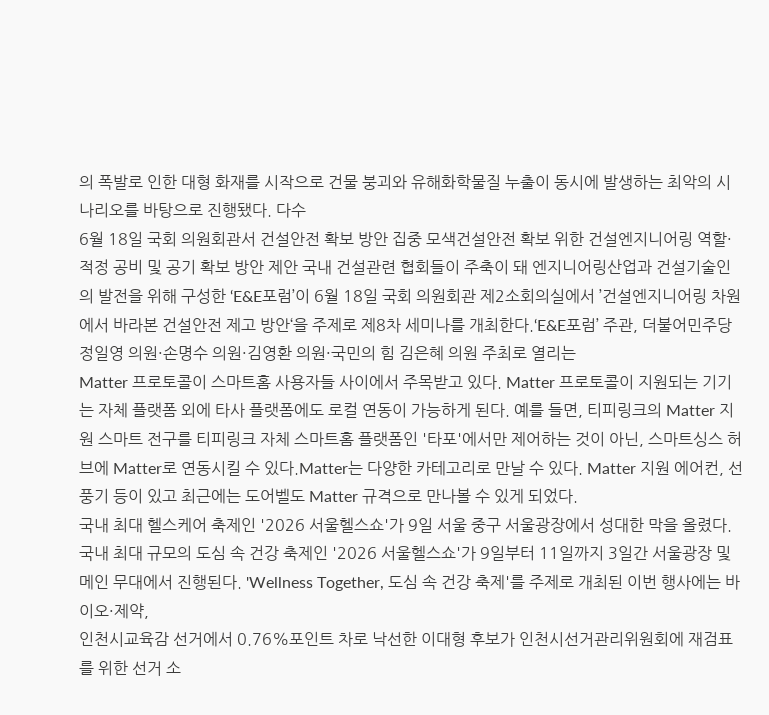의 폭발로 인한 대형 화재를 시작으로 건물 붕괴와 유해화학물질 누출이 동시에 발생하는 최악의 시나리오를 바탕으로 진행됐다. 다수
6월 18일 국회 의원회관서 건설안전 확보 방안 집중 모색건설안전 확보 위한 건설엔지니어링 역할·적정 공비 및 공기 확보 방안 제안 국내 건설관련 협회들이 주축이 돼 엔지니어링산업과 건설기술인의 발전을 위해 구성한 ‘E&E포럼’이 6월 18일 국회 의원회관 제2소회의실에서 ’건설엔지니어링 차원에서 바라본 건설안전 제고 방안‘을 주제로 제8차 세미나를 개최한다.‘E&E포럼’ 주관, 더불어민주당 정일영 의원·손명수 의원·김영환 의원·국민의 힘 김은혜 의원 주최로 열리는
Matter 프로토콜이 스마트홈 사용자들 사이에서 주목받고 있다. Matter 프로토콜이 지원되는 기기는 자체 플랫폼 외에 타사 플랫폼에도 로컬 연동이 가능하게 된다. 예를 들면, 티피링크의 Matter 지원 스마트 전구를 티피링크 자체 스마트홈 플랫폼인 '타포'에서만 제어하는 것이 아닌, 스마트싱스 허브에 Matter로 연동시킬 수 있다.Matter는 다양한 카테고리로 만날 수 있다. Matter 지원 에어컨, 선풍기 등이 있고 최근에는 도어벨도 Matter 규격으로 만나볼 수 있게 되었다.
국내 최대 헬스케어 축제인 '2026 서울헬스쇼'가 9일 서울 중구 서울광장에서 성대한 막을 올렸다. 국내 최대 규모의 도심 속 건강 축제인 '2026 서울헬스쇼'가 9일부터 11일까지 3일간 서울광장 및 메인 무대에서 진행된다. 'Wellness Together, 도심 속 건강 축제'를 주제로 개최된 이번 행사에는 바이오·제약,
인천시교육감 선거에서 0.76%포인트 차로 낙선한 이대형 후보가 인천시선거관리위원회에 재검표를 위한 선거 소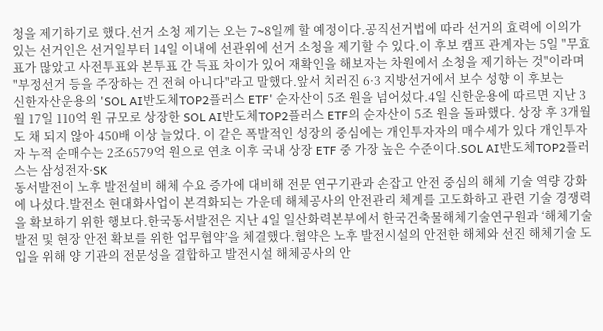청을 제기하기로 했다.선거 소청 제기는 오는 7∼8일께 할 예정이다.공직선거법에 따라 선거의 효력에 이의가 있는 선거인은 선거일부터 14일 이내에 선관위에 선거 소청을 제기할 수 있다.이 후보 캠프 관계자는 5일 "무효표가 많았고 사전투표와 본투표 간 득표 차이가 있어 재확인을 해보자는 차원에서 소청을 제기하는 것"이라며 "부정선거 등을 주장하는 건 전혀 아니다"라고 말했다.앞서 치러진 6·3 지방선거에서 보수 성향 이 후보는
신한자산운용의 'SOL AI반도체TOP2플러스 ETF' 순자산이 5조 원을 넘어섰다.4일 신한운용에 따르면 지난 3월 17일 110억 원 규모로 상장한 SOL AI반도체TOP2플러스 ETF의 순자산이 5조 원을 돌파했다. 상장 후 3개월도 채 되지 않아 450배 이상 늘었다. 이 같은 폭발적인 성장의 중심에는 개인투자자의 매수세가 있다 개인투자자 누적 순매수는 2조6579억 원으로 연초 이후 국내 상장 ETF 중 가장 높은 수준이다.SOL AI반도체TOP2플러스는 삼성전자·SK
동서발전이 노후 발전설비 해체 수요 증가에 대비해 전문 연구기관과 손잡고 안전 중심의 해체 기술 역량 강화에 나섰다.발전소 현대화사업이 본격화되는 가운데 해체공사의 안전관리 체계를 고도화하고 관련 기술 경쟁력을 확보하기 위한 행보다.한국동서발전은 지난 4일 일산화력본부에서 한국건축물해체기술연구원과 ‘해체기술 발전 및 현장 안전 확보를 위한 업무협약’을 체결했다.협약은 노후 발전시설의 안전한 해체와 선진 해체기술 도입을 위해 양 기관의 전문성을 결합하고 발전시설 해체공사의 안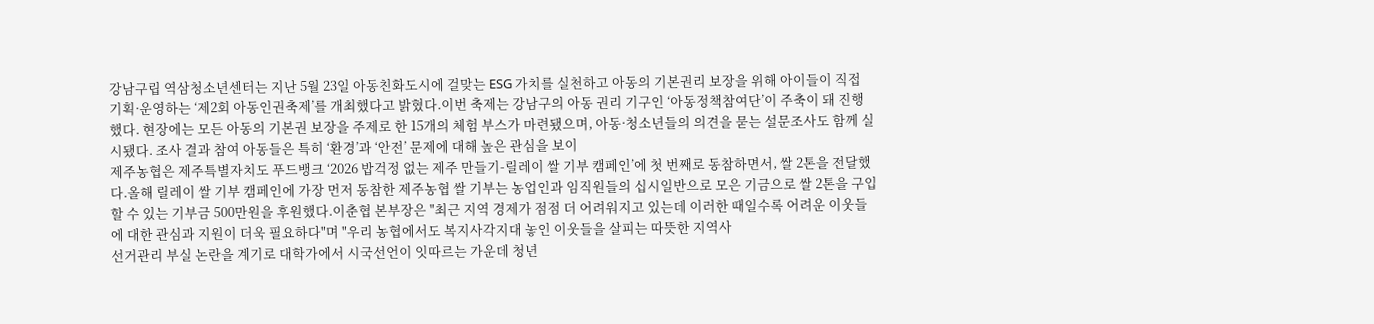강남구립 역삼청소년센터는 지난 5월 23일 아동친화도시에 걸맞는 ESG 가치를 실천하고 아동의 기본권리 보장을 위해 아이들이 직접 기획·운영하는 ‘제2회 아동인권축제’를 개최했다고 밝혔다.이번 축제는 강남구의 아동 권리 기구인 ‘아동정책참여단’이 주축이 돼 진행했다. 현장에는 모든 아동의 기본권 보장을 주제로 한 15개의 체험 부스가 마련됐으며, 아동·청소년들의 의견을 묻는 설문조사도 함께 실시됐다. 조사 결과 참여 아동들은 특히 ‘환경’과 ‘안전’ 문제에 대해 높은 관심을 보이
제주농협은 제주특별자치도 푸드뱅크 ‘2026 밥걱정 없는 제주 만들기-릴레이 쌀 기부 캠페인’에 첫 번째로 동참하면서, 쌀 2톤을 전달했다.올해 릴레이 쌀 기부 캠페인에 가장 먼저 동참한 제주농협 쌀 기부는 농업인과 임직원들의 십시일반으로 모은 기금으로 쌀 2톤을 구입할 수 있는 기부금 500만원을 후원했다.이춘협 본부장은 "최근 지역 경제가 점점 더 어려워지고 있는데 이러한 때일수록 어려운 이웃들에 대한 관심과 지원이 더욱 필요하다"며 "우리 농협에서도 복지사각지대 놓인 이웃들을 살피는 따뜻한 지역사
선거관리 부실 논란을 계기로 대학가에서 시국선언이 잇따르는 가운데 청년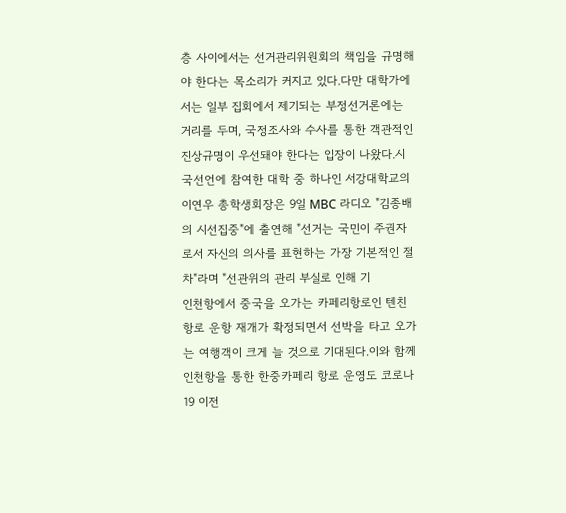층 사이에서는 선거관리위원회의 책임을 규명해야 한다는 목소리가 커지고 있다.다만 대학가에서는 일부 집회에서 제기되는 부정선거론에는 거리를 두며, 국정조사와 수사를 통한 객관적인 진상규명이 우선돼야 한다는 입장이 나왔다.시국선언에 참여한 대학 중 하나인 서강대학교의 이연우 총학생회장은 9일 MBC 라디오 "김종배의 시선집중"에 출연해 "선거는 국민이 주권자로서 자신의 의사를 표현하는 가장 기본적인 절차"라며 "선관위의 관리 부실로 인해 기
인천항에서 중국을 오가는 카페리항로인 텐친항로 운항 재개가 확정되면서 선박을 타고 오가는 여행객이 크게 늘 것으로 기대된다.이와 함께 인천항을 통한 한중카페리 항로 운영도 코로나19 이전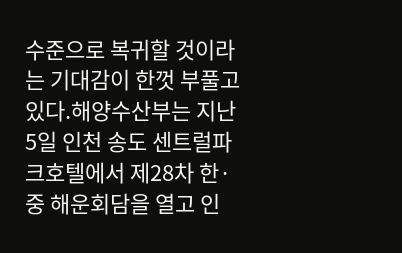수준으로 복귀할 것이라는 기대감이 한껏 부풀고 있다.해양수산부는 지난 5일 인천 송도 센트럴파크호텔에서 제28차 한·중 해운회담을 열고 인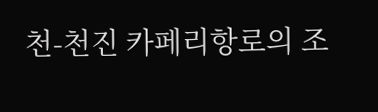천-천진 카페리항로의 조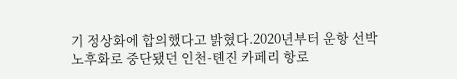기 정상화에 합의했다고 밝혔다.2020년부터 운항 선박 노후화로 중단됐던 인천-톈진 카페리 항로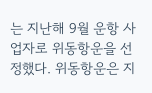는 지난해 9월 운항 사업자로 위동항운을 선정했다. 위동항운은 지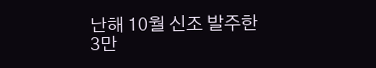난해 10월 신조 발주한 3만